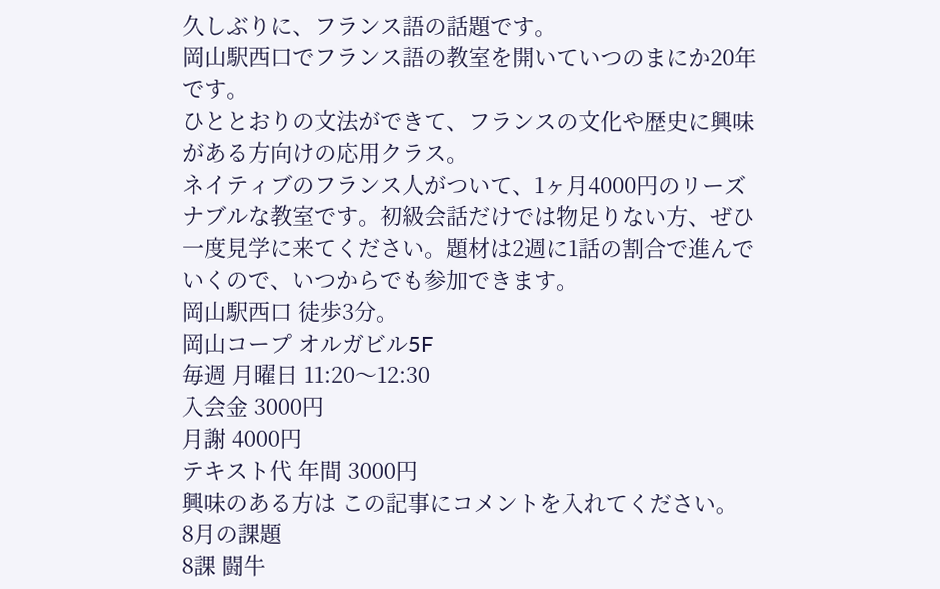久しぶりに、フランス語の話題です。
岡山駅西口でフランス語の教室を開いていつのまにか20年です。
ひととおりの文法ができて、フランスの文化や歴史に興味がある方向けの応用クラス。
ネイティブのフランス人がついて、1ヶ月4000円のリーズナブルな教室です。初級会話だけでは物足りない方、ぜひ一度見学に来てください。題材は2週に1話の割合で進んでいくので、いつからでも参加できます。
岡山駅西口 徒歩3分。
岡山コープ オルガビル5F
毎週 月曜日 11:20〜12:30
入会金 3000円
月謝 4000円
テキスト代 年間 3000円
興味のある方は この記事にコメントを入れてください。
8月の課題
8課 闘牛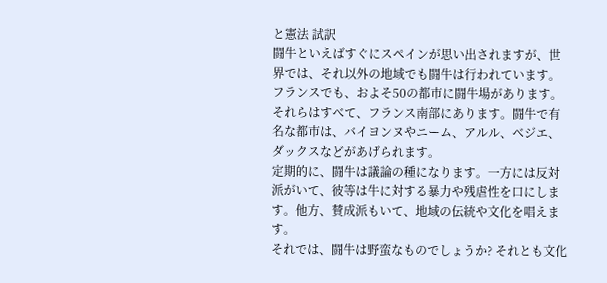と憲法 試訳
闘牛といえばすぐにスペインが思い出されますが、世界では、それ以外の地域でも闘牛は行われています。
フランスでも、およそ50の都市に闘牛場があります。それらはすべて、フランス南部にあります。闘牛で有名な都市は、バイヨンヌやニーム、アルル、ベジエ、ダックスなどがあげられます。
定期的に、闘牛は議論の種になります。一方には反対派がいて、彼等は牛に対する暴力や残虐性を口にします。他方、賛成派もいて、地域の伝統や文化を唱えます。
それでは、闘牛は野蛮なものでしょうか? それとも文化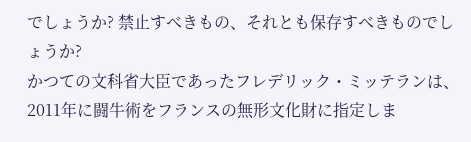でしょうか? 禁止すべきもの、それとも保存すべきものでしょうか?
かつての文科省大臣であったフレデリック・ミッテランは、2011年に闘牛術をフランスの無形文化財に指定しま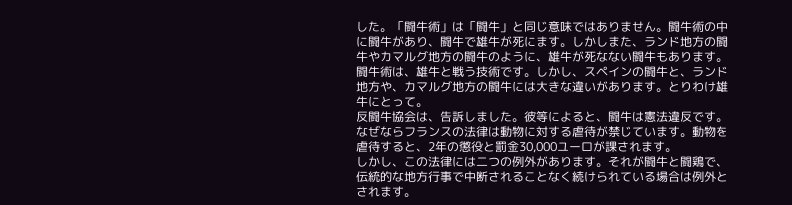した。「闘牛術」は「闘牛」と同じ意味ではありません。闘牛術の中に闘牛があり、闘牛で雄牛が死にます。しかしまた、ランド地方の闘牛やカマルグ地方の闘牛のように、雄牛が死なない闘牛もあります。
闘牛術は、雄牛と戦う技術です。しかし、スペインの闘牛と、ランド地方や、カマルグ地方の闘牛には大きな違いがあります。とりわけ雄牛にとって。
反闘牛協会は、告訴しました。彼等によると、闘牛は憲法違反です。なぜならフランスの法律は動物に対する虐待が禁じています。動物を虐待すると、2年の懲役と罰金30,000ユーロが課されます。
しかし、この法律には二つの例外があります。それが闘牛と闘鶏で、伝統的な地方行事で中断されることなく続けられている場合は例外とされます。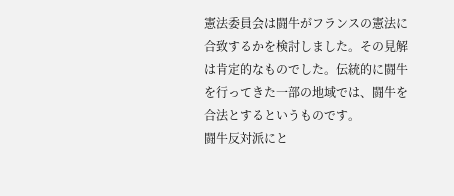憲法委員会は闘牛がフランスの憲法に合致するかを検討しました。その見解は肯定的なものでした。伝統的に闘牛を行ってきた一部の地域では、闘牛を合法とするというものです。
闘牛反対派にと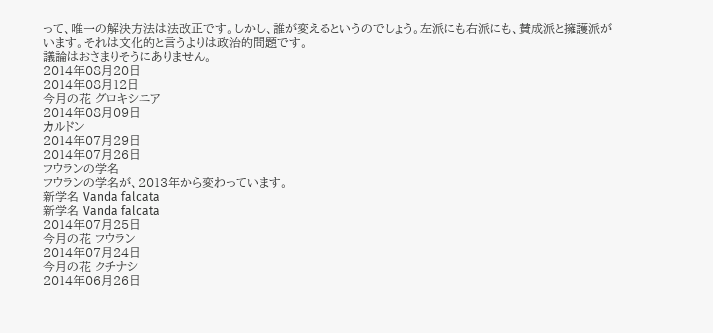って、唯一の解決方法は法改正です。しかし、誰が変えるというのでしょう。左派にも右派にも、賛成派と擁護派がいます。それは文化的と言うよりは政治的問題です。
議論はおさまりそうにありません。
2014年08月20日
2014年08月12日
今月の花 グロキシニア
2014年08月09日
カルドン
2014年07月29日
2014年07月26日
フウランの学名
フウランの学名が、2013年から変わっています。
新学名 Vanda falcata
新学名 Vanda falcata
2014年07月25日
今月の花 フウラン
2014年07月24日
今月の花 クチナシ
2014年06月26日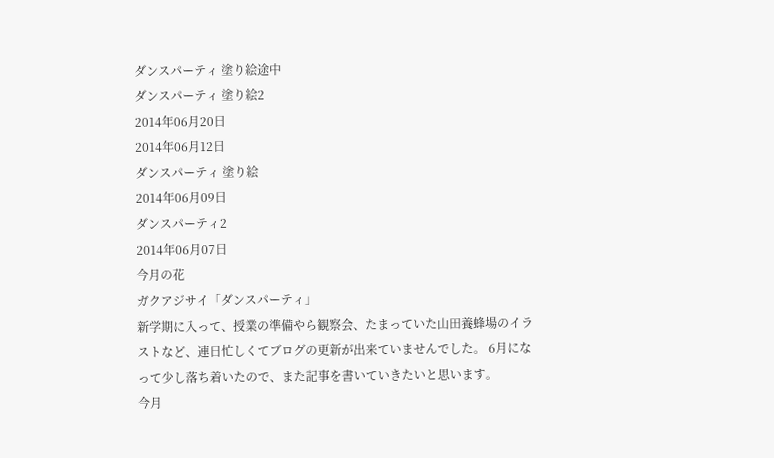ダンスパーティ 塗り絵途中
ダンスパーティ 塗り絵2
2014年06月20日
2014年06月12日
ダンスパーティ 塗り絵
2014年06月09日
ダンスパーティ2
2014年06月07日
今月の花
ガクアジサイ「ダンスパーティ」
新学期に入って、授業の準備やら観察会、たまっていた山田養蜂場のイラストなど、連日忙しくてブログの更新が出来ていませんでした。 6月になって少し落ち着いたので、また記事を書いていきたいと思います。
今月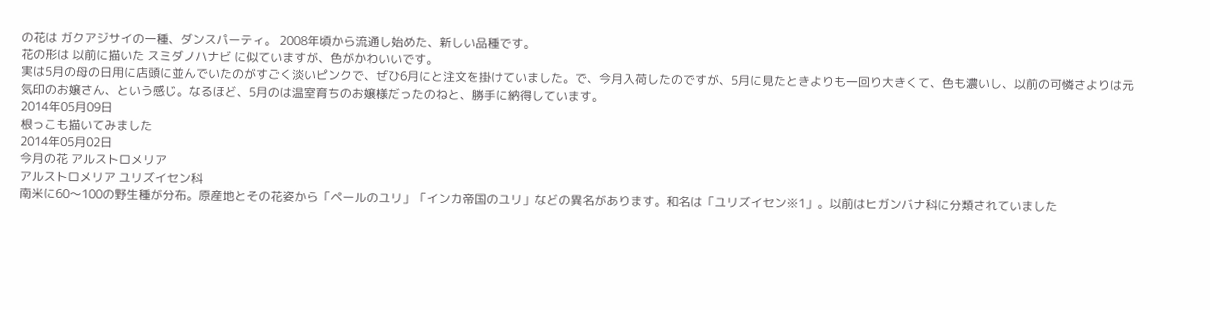の花は ガクアジサイの一種、ダンスパーティ。 2008年頃から流通し始めた、新しい品種です。
花の形は 以前に描いた スミダノハナビ に似ていますが、色がかわいいです。
実は5月の母の日用に店頭に並んでいたのがすごく淡いピンクで、ぜひ6月にと注文を掛けていました。で、今月入荷したのですが、5月に見たときよりも一回り大きくて、色も濃いし、以前の可憐さよりは元気印のお嬢さん、という感じ。なるほど、5月のは温室育ちのお嬢様だったのねと、勝手に納得しています。
2014年05月09日
根っこも描いてみました
2014年05月02日
今月の花 アルストロメリア
アルストロメリア ユリズイセン科
南米に60〜100の野生種が分布。原産地とその花姿から「ペールのユリ」「インカ帝国のユリ」などの異名があります。和名は「ユリズイセン※1」。以前はヒガンバナ科に分類されていました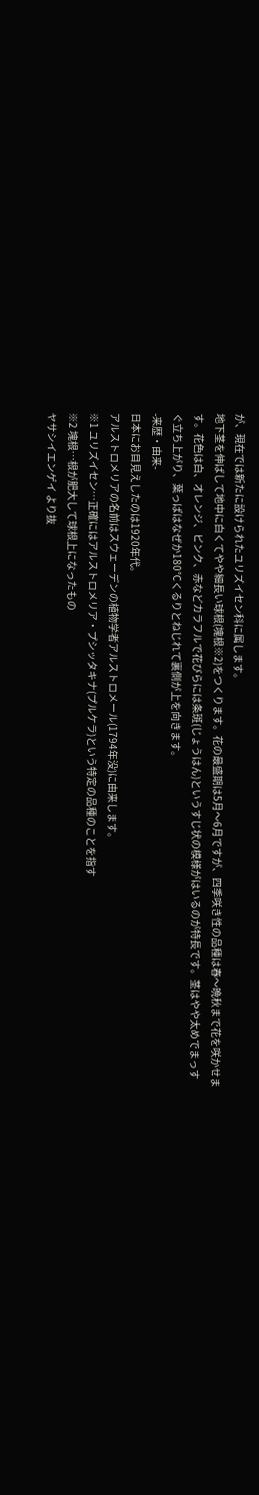が、現在では新たに設けられたユリズイセン科に属します。
地下茎を伸ばして地中に白くてやや細長い球根(塊根※2)をつくります。花の最盛期は5月〜6月ですが、四季咲き性の品種は春〜晩秋まで花を咲かせます。花色は白、オレンジ、ピンク、赤などカラフルで花びらには条斑(じょうはん)というすじ状の模様がはいるのが特長です。茎はやや太めでまっすぐ立ち上がり、葉っぱはなぜか180℃くるりとねじれて裏側が上を向きます。
-来歴・由来-
日本にお目見えしたのは1920年代。
アルストロメリアの名前はスウェーデンの植物学者アルストロメール(1794年没)に由来します。
※1 ユリズイセン…正確にはアルストロメリア・プシッタキナ(プルケラ)という特定の品種のことを指す
※2 塊根…根が肥大して球根上になったもの
ヤサシイエンゲイ より抜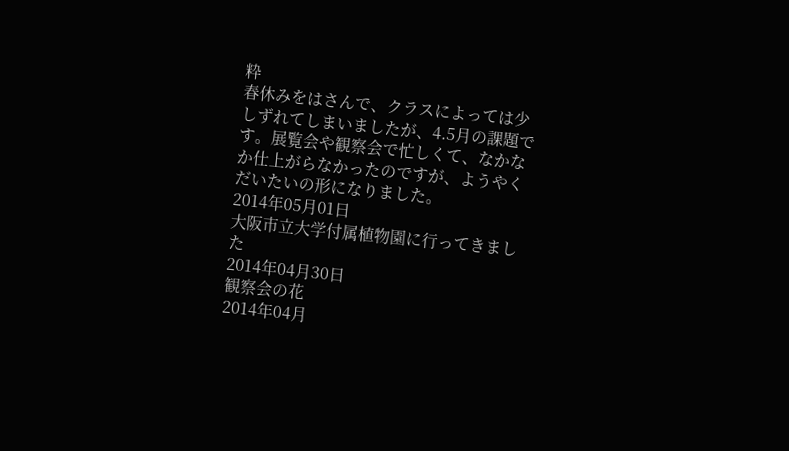粋
春休みをはさんで、クラスによっては少しずれてしまいましたが、4.5月の課題です。展覧会や観察会で忙しくて、なかなか仕上がらなかったのですが、ようやくだいたいの形になりました。
2014年05月01日
大阪市立大学付属植物園に行ってきました
2014年04月30日
観察会の花
2014年04月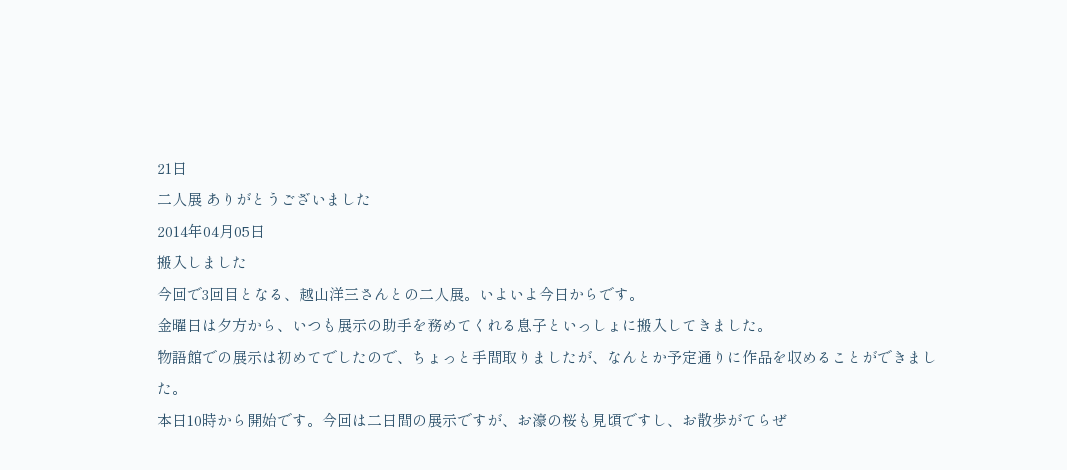21日
二人展 ありがとうございました
2014年04月05日
搬入しました
今回で3回目となる、越山洋三さんとの二人展。いよいよ今日からです。
金曜日は夕方から、いつも展示の助手を務めてくれる息子といっしょに搬入してきました。
物語館での展示は初めてでしたので、ちょっと手間取りましたが、なんとか予定通りに作品を収めることができました。
本日10時から開始です。今回は二日間の展示ですが、お濠の桜も見頃ですし、お散歩がてらぜ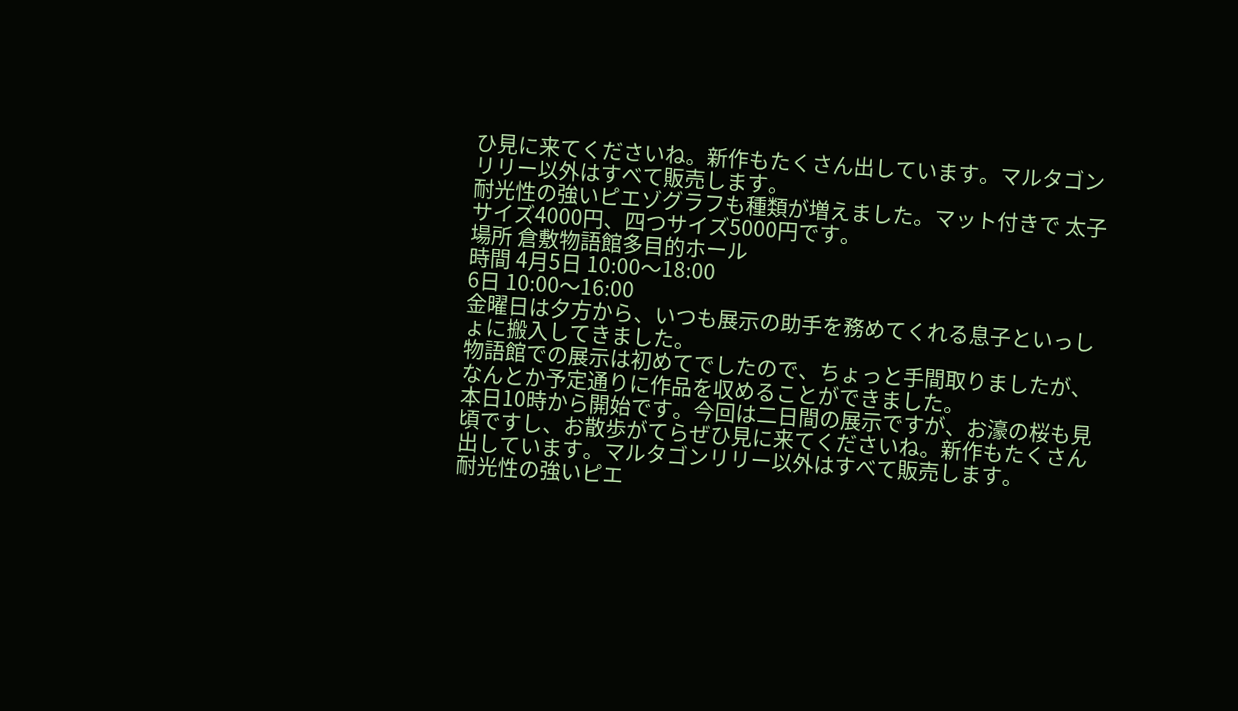ひ見に来てくださいね。新作もたくさん出しています。マルタゴンリリー以外はすべて販売します。
耐光性の強いピエゾグラフも種類が増えました。マット付きで 太子サイズ4000円、四つサイズ5000円です。
場所 倉敷物語館多目的ホール
時間 4月5日 10:00〜18:00
6日 10:00〜16:00
金曜日は夕方から、いつも展示の助手を務めてくれる息子といっしょに搬入してきました。
物語館での展示は初めてでしたので、ちょっと手間取りましたが、なんとか予定通りに作品を収めることができました。
本日10時から開始です。今回は二日間の展示ですが、お濠の桜も見頃ですし、お散歩がてらぜひ見に来てくださいね。新作もたくさん出しています。マルタゴンリリー以外はすべて販売します。
耐光性の強いピエ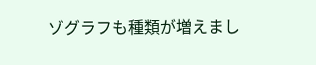ゾグラフも種類が増えまし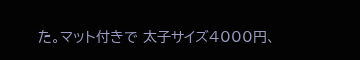た。マット付きで 太子サイズ4000円、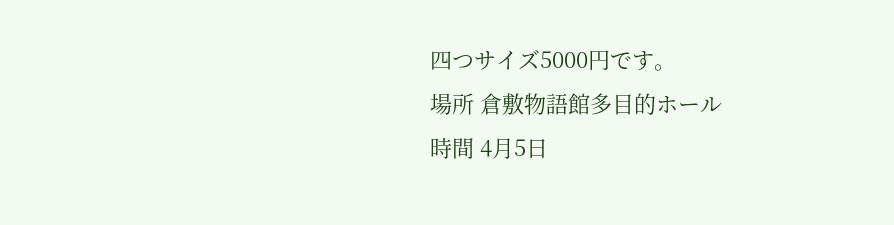四つサイズ5000円です。
場所 倉敷物語館多目的ホール
時間 4月5日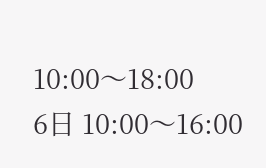10:00〜18:00
6日 10:00〜16:00